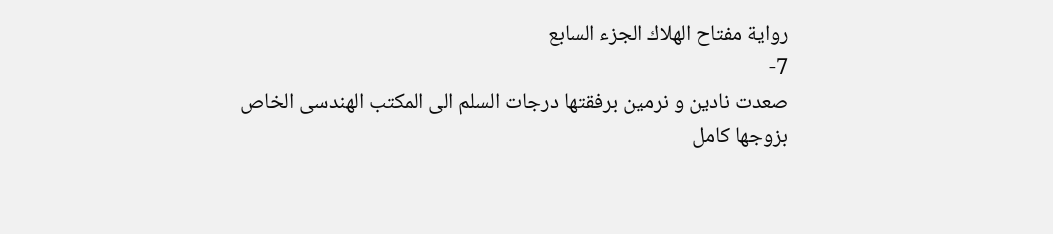رواية مفتاح الهلاك الجزء السابع
7-
صعدت نادين و نرمين برفقتها درجات السلم الى المكتب الهندسى الخاص بزوجها كامل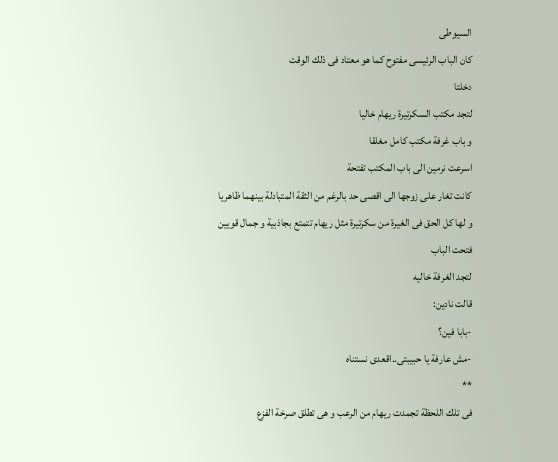السيوطى
كان الباب الرئيسى مفتوح كما هو معتاد فى ذلك الوقت
دخلتا
لتجد مكتب السكرتيرة ريهام خاليا
و باب غرفة مكتب كامل مغلقا
اسرعت نرمين الى باب المكتب تفتحة
كانت تغار على زوجها الى اقصى حد بالرغم من الثقة المتبادلة بينهما ظاهريا و لها كل الحق فى الغيرة من سكرتيرة مثل ريهام تتمتع بجاذبية و جمال قويين
فتحت الباب
لتجد الغرفة خاليه
قالت نادين:
-بابا فين؟
-مش عارفة يا حبيبتى..اقعدى نستناه
**
فى تلك اللحظة تجمدت ريهام من الرعب و هى تطلق صرخة الفزع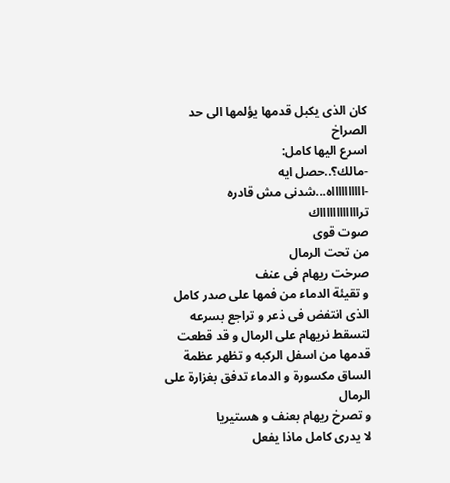كان الذى يكبل قدمها يؤلمها الى حد الصراخ
اسرع اليها كامل:
-مالك؟..حصل ايه
-ااااااااااه...شدنى مش قادره
ترااااااااااااك
صوت قوى
من تحت الرمال
صرخت ريهام فى عنف
و تقيئة الدماء من فمها على صدر كامل
الذى انتفض فى ذعر و تراجع بسرعه
لتسقط نريهام على الرمال و قد قطعت قدمها من اسفل الركبه و تظهر عظمة الساق مكسورة و الدماء تدفق بغزارة على الرمال
و تصرخ ريهام بعنف و هستيريا
لا يدرى كامل ماذا يفعل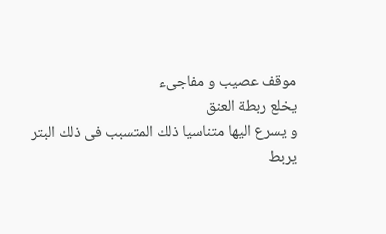موقف عصيب و مفاجىء
يخلع ربطة العنق
و يسرع اليها متناسيا ذلك المتسبب فى ذلك البتر
يربط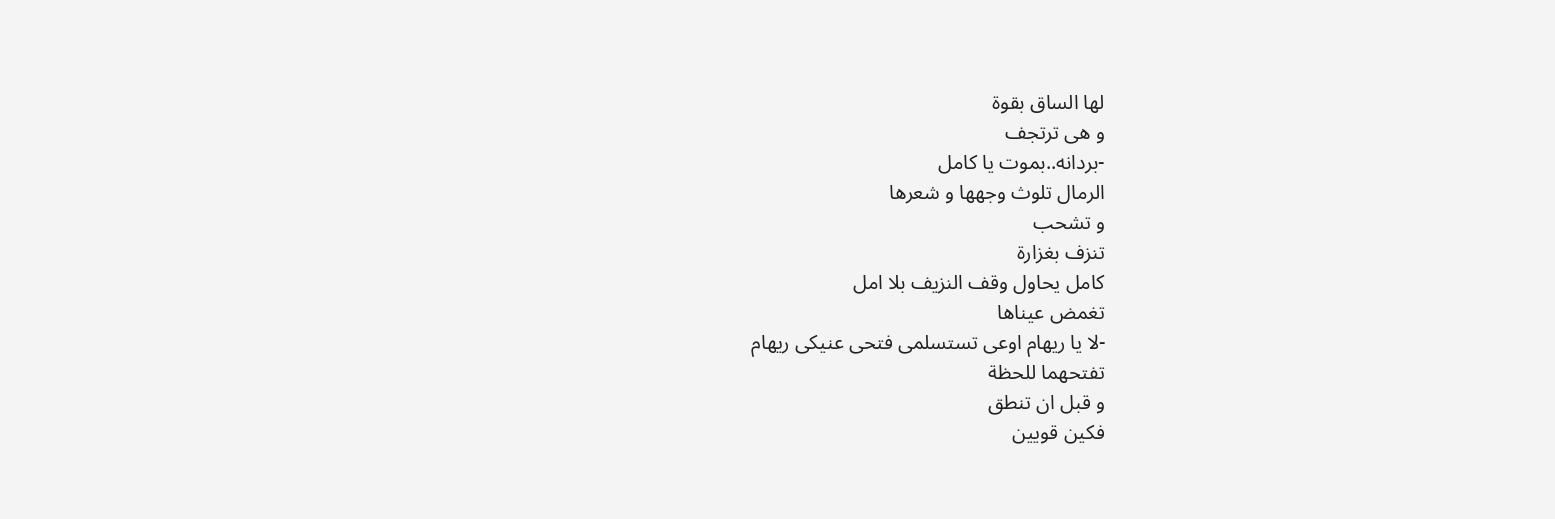لها الساق بقوة
و هى ترتجف
-بردانه..بموت يا كامل
الرمال تلوث وجهها و شعرها
و تشحب
تنزف بغزارة
كامل يحاول وقف النزيف بلا امل
تغمض عيناها
-لا يا ريهام اوعى تستسلمى فتحى عنيكى ريهام
تفتحهما للحظة
و قبل ان تنطق
فكين قويين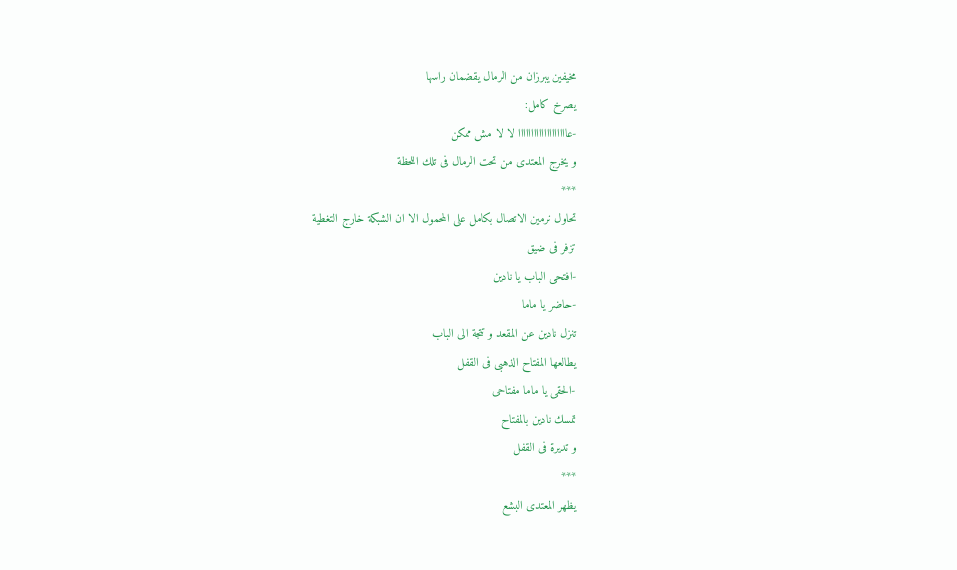مخيفين يبرزان من الرمال يقضمان راسها
يصرخ كامل:
-عااااااااااااااااااا لا لا مش ممكن
و يخرج المعتدى من تحت الرمال فى تلك اللحظة
***
تحاول نرمين الاتصال بكامل على المحمول الا ان الشبكة خارج التغطية
تزفر فى ضيق
-افتحى الباب يا نادين
-حاضر يا ماما
تنزل نادين عن المقعد و تتجة الى الباب
يطالعها المفتاح الذهبى فى القفل
-الحقى يا ماما مفتاحى
تمسك نادين بالمفتاح
و تديرة فى القفل
***
يظهر المعتدى البشع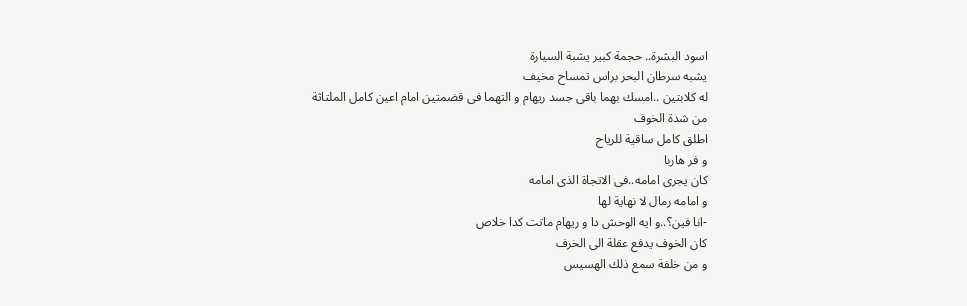اسود البشرة.. حجمة كبير يشبة السيارة
يشبه سرطان البحر براس تمساح مخيف
له كلابتين ..امسك بهما باقى جسد ريهام و التهما فى قضمتين امام اعين كامل الملتاثة
من شدة الخوف
اطلق كامل ساقية للرياح
و فر هاربا
كان يجرى امامه..فى الاتجاة الذى امامه
و امامه رمال لا نهاية لها
-انا فين؟..و ايه الوحش دا و ريهام ماتت كدا خلاص
كان الخوف يدفع عقلة الى الخرف
و من خلفة سمع ذلك الهسيس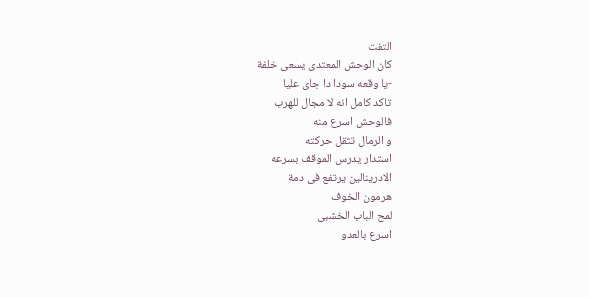التفت
كان الوحش المعتدى يسعى خلفة
-يا وقعه سودا دا جاى عليا
تاكد كامل انه لا مجال للهرب
فالوحش اسرع منه
و الرمال تثقل حركته
استدار يدرس الموقف بسرعه
الادرينالين يرتفع فى دمة
هرمون الخوف
لمح الباب الخشبى
اسرع بالعدو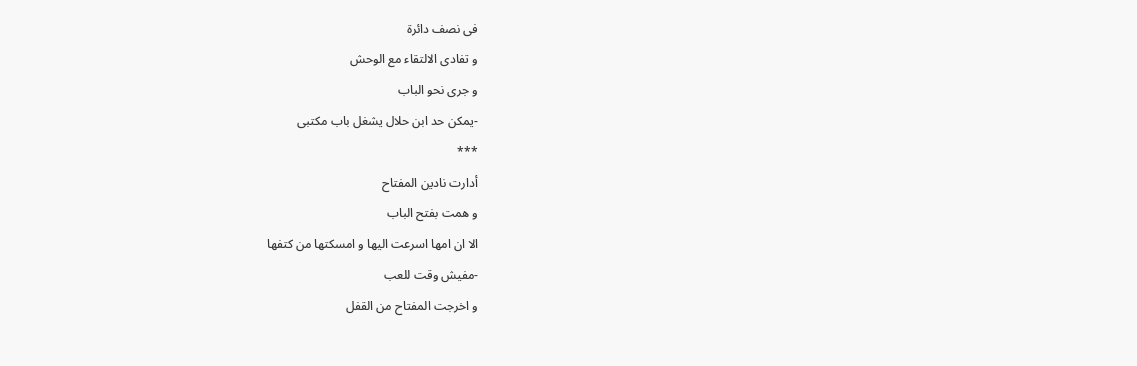فى نصف دائرة
و تفادى الالتقاء مع الوحش
و جرى نحو الباب
-يمكن حد ابن حلال يشغل باب مكتبى
***
أدارت نادين المفتاح
و همت بفتح الباب
الا ان امها اسرعت اليها و امسكتها من كتفها
-مفيش وقت للعب
و اخرجت المفتاح من القفل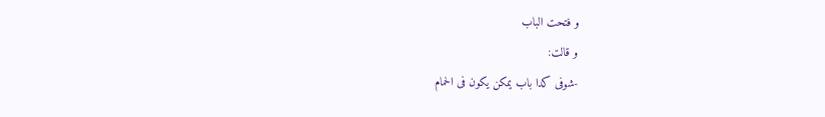و فتحت الباب
و قالت:
-شوفى كدا باب يمكن يكون فى الحمام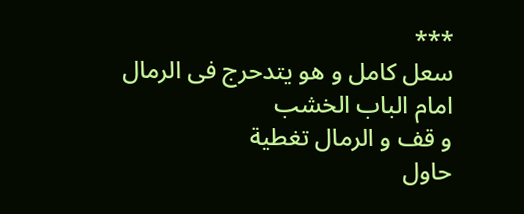***
سعل كامل و هو يتدحرج فى الرمال امام الباب الخشب
و قف و الرمال تغطية
حاول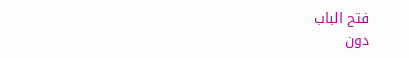فتح الباب
دون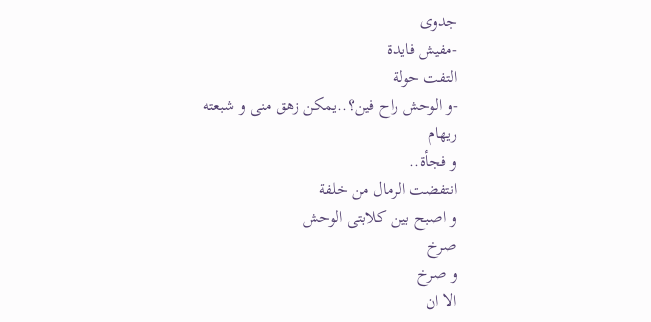جدوى
-مفيش فايدة
التفت حولة
-و الوحش راح فين؟..يمكن زهق منى و شبعته ريهام
و فجأة..
انتفضت الرمال من خلفة
و اصبح بين كلابتى الوحش
صرخ
و صرخ
الا ان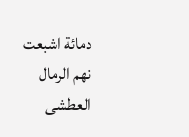دمائة اشبعت نهم الرمال العطشى